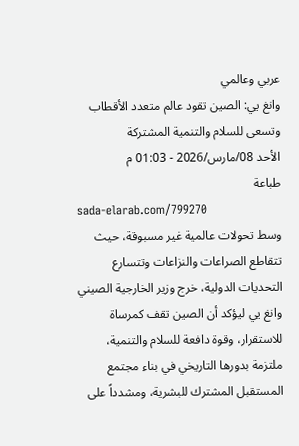عربي وعالمي
وانغ يي: الصين تقود عالم متعدد الأقطاب وتسعى للسلام والتنمية المشتركة
الأحد 08/مارس/2026 - 01:03 م
طباعة
sada-elarab.com/799270
وسط تحولات عالمية غير مسبوقة، حيث تتقاطع الصراعات والنزاعات وتتسارع التحديات الدولية، خرج وزير الخارجية الصيني وانغ يي ليؤكد أن الصين تقف كمرساة للاستقرار، وقوة دافعة للسلام والتنمية، ملتزمة بدورها التاريخي في بناء مجتمع المستقبل المشترك للبشرية، ومشدداً على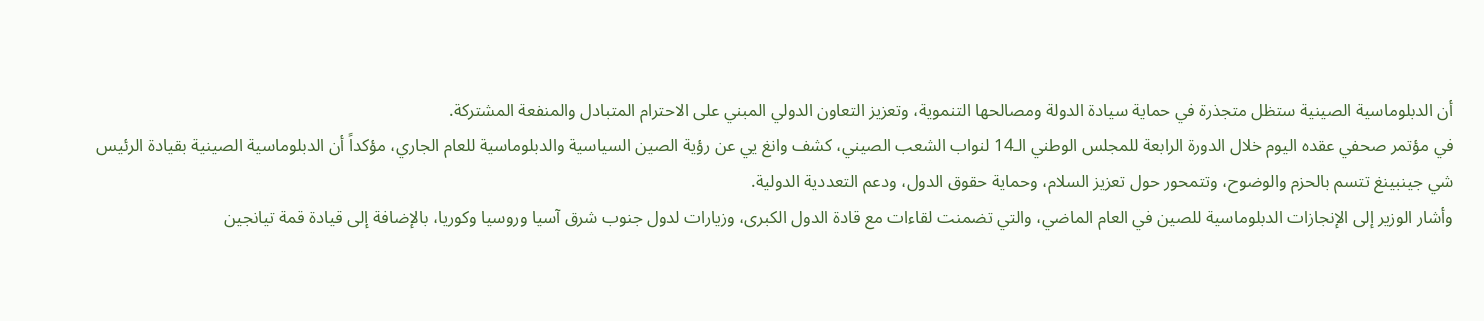أن الدبلوماسية الصينية ستظل متجذرة في حماية سيادة الدولة ومصالحها التنموية، وتعزيز التعاون الدولي المبني على الاحترام المتبادل والمنفعة المشتركة.
في مؤتمر صحفي عقده اليوم خلال الدورة الرابعة للمجلس الوطني الـ14 لنواب الشعب الصيني، كشف وانغ يي عن رؤية الصين السياسية والدبلوماسية للعام الجاري، مؤكداً أن الدبلوماسية الصينية بقيادة الرئيس شي جينبينغ تتسم بالحزم والوضوح، وتتمحور حول تعزيز السلام، وحماية حقوق الدول، ودعم التعددية الدولية.
وأشار الوزير إلى الإنجازات الدبلوماسية للصين في العام الماضي، والتي تضمنت لقاءات مع قادة الدول الكبرى، وزيارات لدول جنوب شرق آسيا وروسيا وكوريا، بالإضافة إلى قيادة قمة تيانجين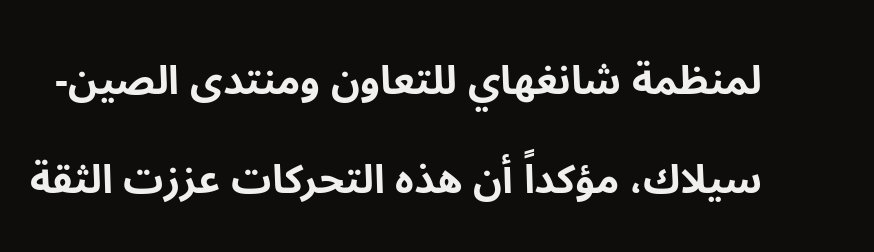لمنظمة شانغهاي للتعاون ومنتدى الصين-سيلاك، مؤكداً أن هذه التحركات عززت الثقة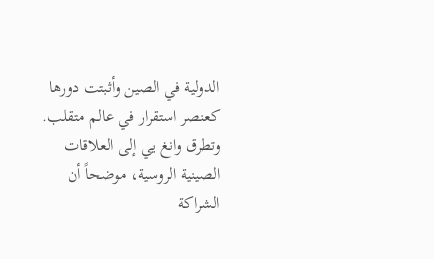الدولية في الصين وأثبتت دورها كعنصر استقرار في عالم متقلب.
وتطرق وانغ يي إلى العلاقات الصينية الروسية، موضحاً أن الشراكة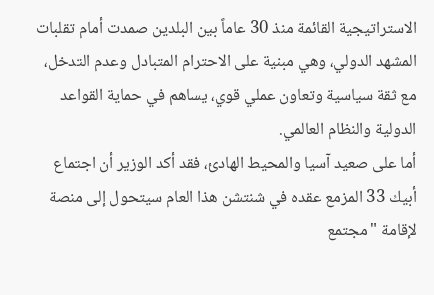الاستراتيجية القائمة منذ 30 عاماً بين البلدين صمدت أمام تقلبات المشهد الدولي، وهي مبنية على الاحترام المتبادل وعدم التدخل، مع ثقة سياسية وتعاون عملي قوي، يساهم في حماية القواعد الدولية والنظام العالمي.
أما على صعيد آسيا والمحيط الهادئ، فقد أكد الوزير أن اجتماع أبيك 33 المزمع عقده في شنتشن هذا العام سيتحول إلى منصة لإقامة "مجتمع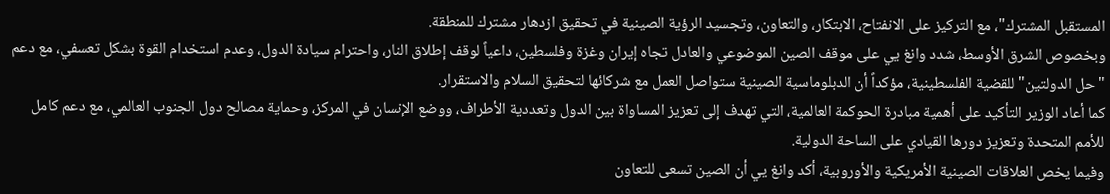المستقبل المشترك"، مع التركيز على الانفتاح، الابتكار، والتعاون، وتجسيد الرؤية الصينية في تحقيق ازدهار مشترك للمنطقة.
وبخصوص الشرق الأوسط، شدد وانغ يي على موقف الصين الموضوعي والعادل تجاه إيران وغزة وفلسطين، داعياً لوقف إطلاق النار، واحترام سيادة الدول، وعدم استخدام القوة بشكل تعسفي، مع دعم "حل الدولتين" للقضية الفلسطينية، مؤكداً أن الدبلوماسية الصينية ستواصل العمل مع شركائها لتحقيق السلام والاستقرار.
كما أعاد الوزير التأكيد على أهمية مبادرة الحوكمة العالمية، التي تهدف إلى تعزيز المساواة بين الدول وتعددية الأطراف، ووضع الإنسان في المركز، وحماية مصالح دول الجنوب العالمي، مع دعم كامل للأمم المتحدة وتعزيز دورها القيادي على الساحة الدولية.
وفيما يخص العلاقات الصينية الأمريكية والأوروبية، أكد وانغ يي أن الصين تسعى للتعاون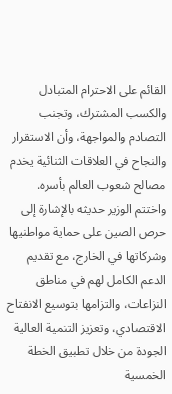القائم على الاحترام المتبادل والكسب المشترك، وتجنب التصادم والمواجهة، وأن الاستقرار والنجاح في العلاقات الثنائية يخدم مصالح شعوب العالم بأسره.
واختتم الوزير حديثه بالإشارة إلى حرص الصين على حماية مواطنيها وشركاتها في الخارج، مع تقديم الدعم الكامل لهم في مناطق النزاعات، والتزامها بتوسيع الانفتاح الاقتصادي، وتعزيز التنمية العالية الجودة من خلال تطبيق الخطة الخمسية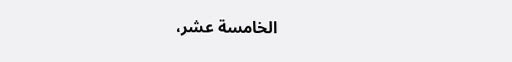الخامسة عشر،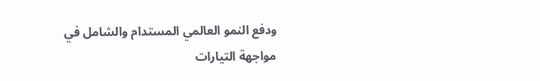ودفع النمو العالمي المستدام والشامل في مواجهة التيارات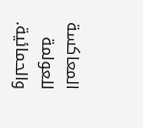المعاكسة للعولمة والحمائية.